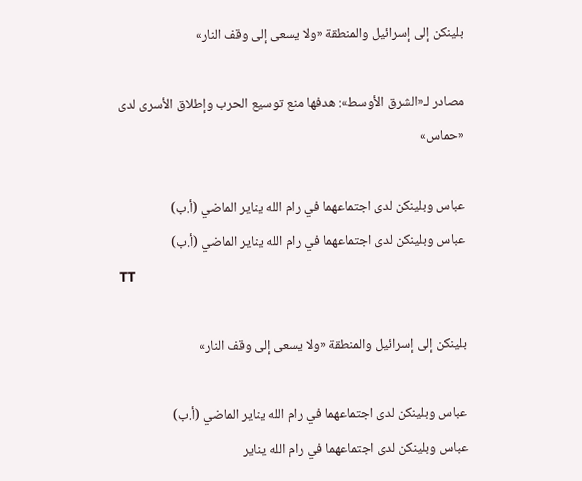بلينكن إلى إسرائيل والمنطقة «ولا يسعى إلى وقف النار»

مصادر لـ«الشرق الأوسط»: هدفها منع توسيع الحرب وإطلاق الأسرى لدى «حماس»

عباس وبلينكن لدى اجتماعهما في رام الله يناير الماضي (أ.ب)
عباس وبلينكن لدى اجتماعهما في رام الله يناير الماضي (أ.ب)
TT

بلينكن إلى إسرائيل والمنطقة «ولا يسعى إلى وقف النار»

عباس وبلينكن لدى اجتماعهما في رام الله يناير الماضي (أ.ب)
عباس وبلينكن لدى اجتماعهما في رام الله يناير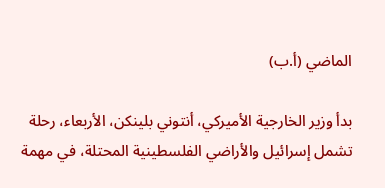الماضي (أ.ب)

بدأ وزير الخارجية الأميركي، أنتوني بلينكن، الأربعاء، رحلة تشمل إسرائيل والأراضي الفلسطينية المحتلة، في مهمة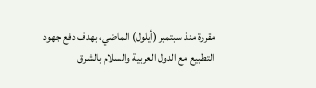مقررة منذ سبتمبر (أيلول) الماضي، بهدف دفع جهود التطبيع مع الدول العربية والسلام بالشرق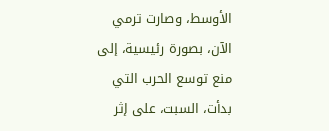الأوسط، وصارت ترمي الآن، بصورة رئيسية، إلى منع توسع الحرب التي بدأت، السبت، على إثر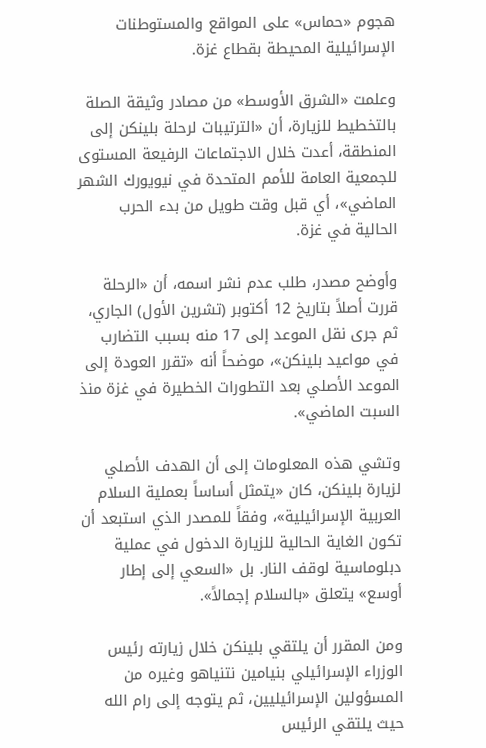هجوم «حماس» على المواقع والمستوطنات الإسرائيلية المحيطة بقطاع غزة.

وعلمت «الشرق الأوسط» من مصادر وثيقة الصلة بالتخطيط للزيارة، أن «الترتيبات لرحلة بلينكن إلى المنطقة، أعدت خلال الاجتماعات الرفيعة المستوى للجمعية العامة للأمم المتحدة في نيويورك الشهر الماضي»، أي قبل وقت طويل من بدء الحرب الحالية في غزة.

وأوضح مصدر، طلب عدم نشر اسمه، أن «الرحلة قررت أصلاً بتاريخ 12 أكتوبر (تشرين الأول) الجاري، ثم جرى نقل الموعد إلى 17 منه بسبب التضارب في مواعيد بلينكن»، موضحاً أنه «تقرر العودة إلى الموعد الأصلي بعد التطورات الخطيرة في غزة منذ السبت الماضي».

وتشي هذه المعلومات إلى أن الهدف الأصلي لزيارة بلينكن، كان «يتمثل أساساً بعملية السلام العربية الإسرائيلية»، وفقاً للمصدر الذي استبعد أن تكون الغاية الحالية للزيارة الدخول في عملية دبلوماسية لوقف النار. بل «السعي إلى إطار أوسع» يتعلق «بالسلام إجمالاً».

ومن المقرر أن يلتقي بلينكن خلال زيارته رئيس الوزراء الإسرائيلي بنيامين نتنياهو وغيره من المسؤولين الإسرائيليين، ثم يتوجه إلى رام الله حيث يلتقي الرئيس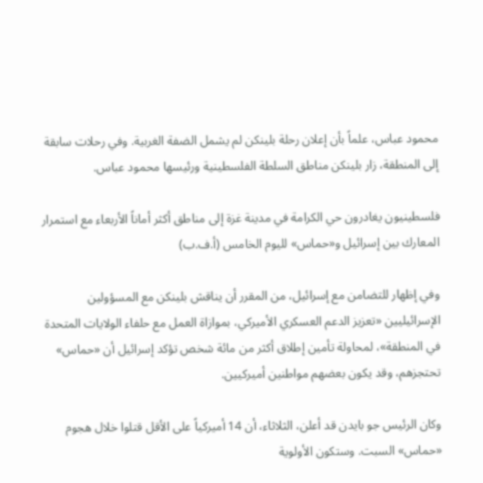محمود عباس، علماً بأن إعلان رحلة بلينكن لم يشمل الضفة الغربية. وفي رحلات سابقة إلى المنطقة، زار بلينكن مناطق السلطة الفلسطينية ورئيسها محمود عباس.

فلسطينيون يغادرون حي الكرامة في مدينة غزة إلى مناطق أكثر أماناً الأربعاء مع استمرار المعارك بين إسرائيل و«حماس» لليوم الخامس (أ.ف.ب)

وفي إظهار للتضامن مع إسرائيل، من المقرر أن يناقش بلينكن مع المسؤولين الإسرائيليين «تعزيز الدعم العسكري الأميركي، بموازاة العمل مع حلفاء الولايات المتحدة في المنطقة»، لمحاولة تأمين إطلاق أكثر من مائة شخص تؤكد إسرائيل أن «حماس» تحتجزهم، وقد يكون بعضهم مواطنين أميركيين.

وكان الرئيس جو بايدن قد أعلن، الثلاثاء، أن 14 أميركياً على الأقل قتلوا خلال هجوم «حماس» السبت. وستكون الأولوية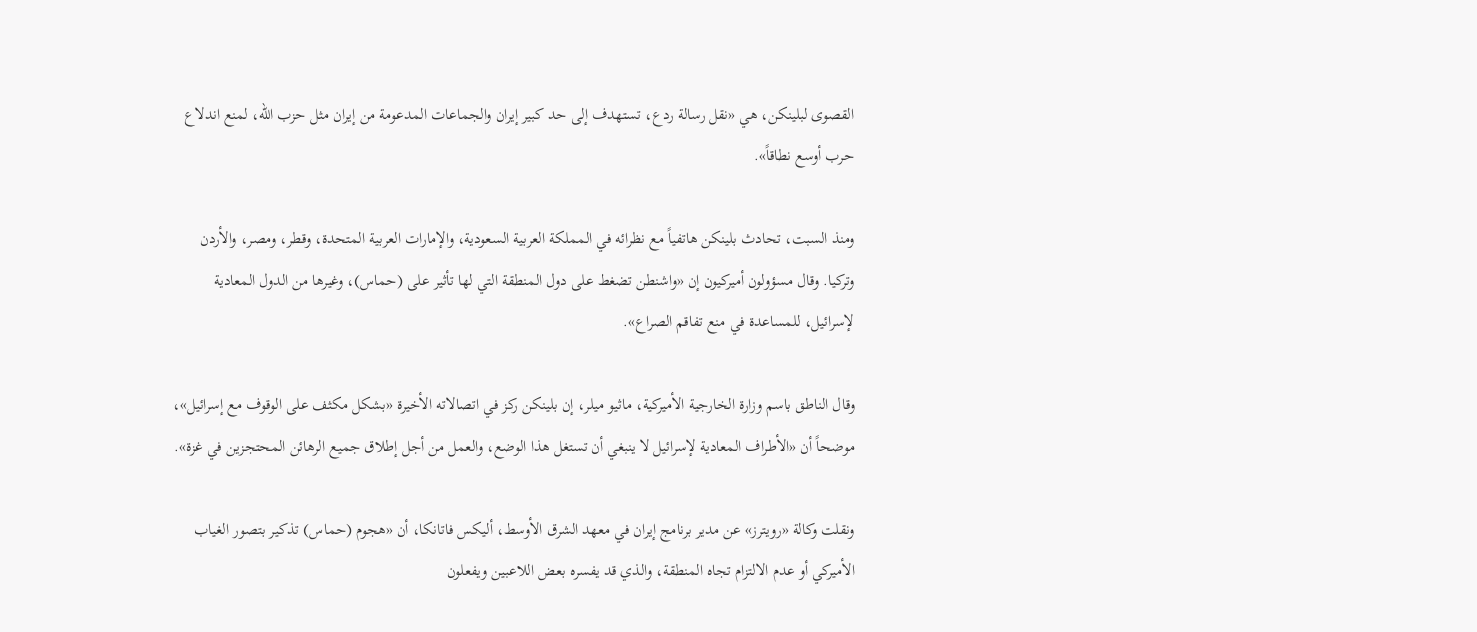القصوى لبلينكن، هي «نقل رسالة ردع، تستهدف إلى حد كبير إيران والجماعات المدعومة من إيران مثل حزب الله، لمنع اندلاع حرب أوسع نطاقاً».

ومنذ السبت، تحادث بلينكن هاتفياً مع نظرائه في المملكة العربية السعودية، والإمارات العربية المتحدة، وقطر، ومصر، والأردن وتركيا. وقال مسؤولون أميركيون إن «واشنطن تضغط على دول المنطقة التي لها تأثير على (حماس)، وغيرها من الدول المعادية لإسرائيل، للمساعدة في منع تفاقم الصراع».

وقال الناطق باسم وزارة الخارجية الأميركية، ماثيو ميلر، إن بلينكن ركز في اتصالاته الأخيرة «بشكل مكثف على الوقوف مع إسرائيل»، موضحاً أن «الأطراف المعادية لإسرائيل لا ينبغي أن تستغل هذا الوضع، والعمل من أجل إطلاق جميع الرهائن المحتجزين في غزة».

ونقلت وكالة «رويترز» عن مدير برنامج إيران في معهد الشرق الأوسط، أليكس فاتانكا، أن «هجوم (حماس) تذكير بتصور الغياب الأميركي أو عدم الالتزام تجاه المنطقة، والذي قد يفسره بعض اللاعبين ويفعلون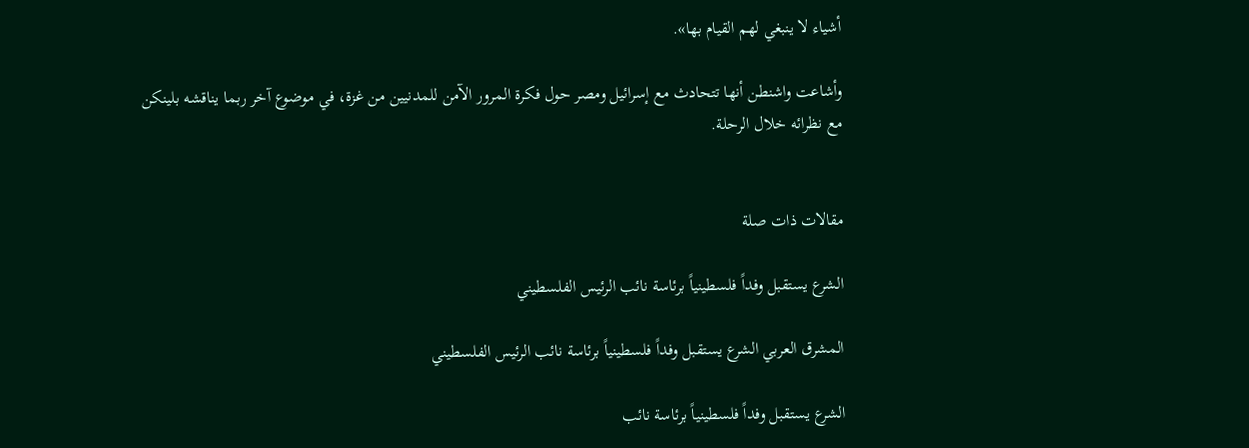أشياء لا ينبغي لهم القيام بها».

وأشاعت واشنطن أنها تتحادث مع إسرائيل ومصر حول فكرة المرور الآمن للمدنيين من غزة، في موضوع آخر ربما يناقشه بلينكن مع نظرائه خلال الرحلة.


مقالات ذات صلة

الشرع يستقبل وفداً فلسطينياً برئاسة نائب الرئيس الفلسطيني

المشرق العربي الشرع يستقبل وفداً فلسطينياً برئاسة نائب الرئيس الفلسطيني

الشرع يستقبل وفداً فلسطينياً برئاسة نائب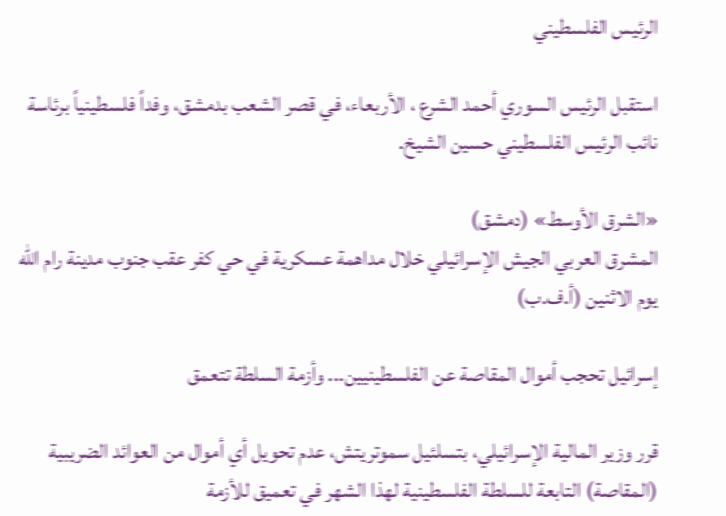الرئيس الفلسطيني

استقبل الرئيس السوري أحمد الشرع ، الأربعاء، في قصر الشعب بدمشق، وفداً فلسطينياً برئاسة نائب الرئيس الفلسطيني حسين الشيخ.

«الشرق الأوسط» (دمشق)
المشرق العربي الجيش الإسرائيلي خلال مداهمة عسكرية في حي كفر عقب جنوب مدينة رام الله يوم الاثنين (أ.ف.ب)

إسرائيل تحجب أموال المقاصة عن الفلسطينيين... وأزمة السلطة تتعمق

قرر وزير المالية الإسرائيلي، بتسلئيل سموتريتش، عدم تحويل أي أموال من العوائد الضريبية (المقاصة) التابعة للسلطة الفلسطينية لهذا الشهر في تعميق للأزمة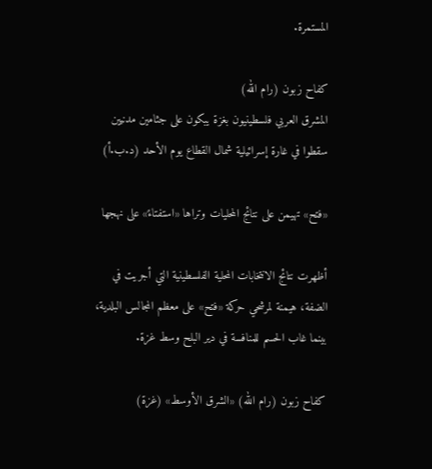المستمرة.

كفاح زبون (رام الله)
المشرق العربي فلسطينيون بغزة يبكون على جثامين مدنيين سقطوا في غارة إسرائيلية شمال القطاع يوم الأحد (د.ب.أ)

«فتح» تهيمن على نتائج المحليات وتراها «استفتاءً» على نهجها

أظهرت نتائج الانتخابات المحلية الفلسطينية التي أجريت في الضفة، هيمنة لمرشحي حركة «فتح» على معظم المجالس البلدية، بينما غاب الحسم للمنافسة في دير البلح وسط غزة.

كفاح زبون (رام الله) «الشرق الأوسط» (غزة)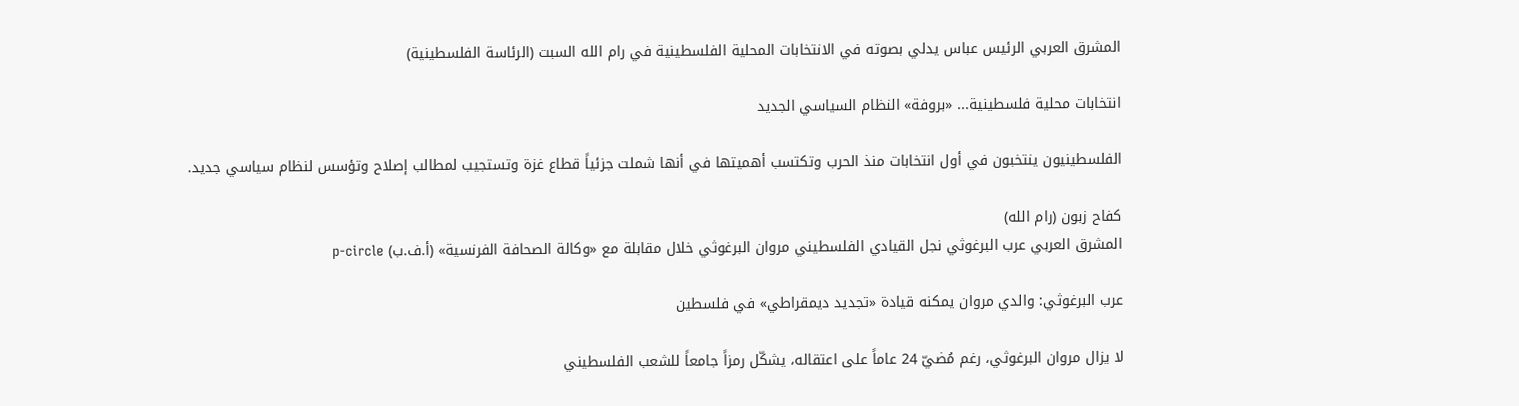المشرق العربي الرئيس عباس يدلي بصوته في الانتخابات المحلية الفلسطينية في رام الله السبت (الرئاسة الفلسطينية)

انتخابات محلية فلسطينية... «بروفة» النظام السياسي الجديد

الفلسطينيون ينتخبون في أول انتخابات منذ الحرب وتكتسب أهميتها في أنها شملت جزئياً قطاع غزة وتستجيب لمطالب إصلاح وتؤسس لنظام سياسي جديد.

كفاح زبون (رام الله)
المشرق العربي عرب البرغوثي نجل القيادي الفلسطيني مروان البرغوثي خلال مقابلة مع «وكالة الصحافة الفرنسية» (أ.ف.ب) p-circle

عرب البرغوثي: والدي مروان يمكنه قيادة «تجديد ديمقراطي» في فلسطين

لا يزال مروان البرغوثي، رغم مُضيّ 24 عاماً على اعتقاله، يشكّل رمزاً جامعاً للشعب الفلسطيني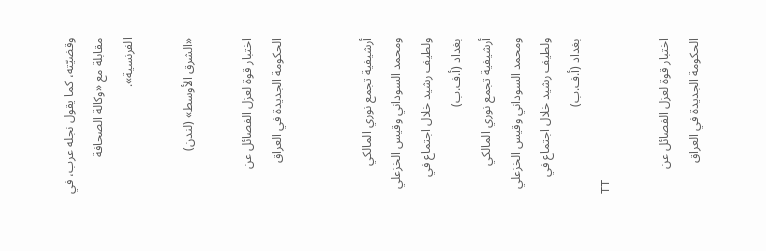وقضيّته، كما يقول نجله عرب، في مقابلة مع «وكالة الصحافة الفرنسية».

«الشرق الأوسط» (لندن)

اختبار قوة لعزل الفصائل عن الحكومة الجديدة في العراق


أرشيفية تجمع نوري المالكي ومحمد السوداني وقيس الخزعلي ولطيف رشيد خلال اجتماع في بغداد (أ.ف.ب)
أرشيفية تجمع نوري المالكي ومحمد السوداني وقيس الخزعلي ولطيف رشيد خلال اجتماع في بغداد (أ.ف.ب)
TT

اختبار قوة لعزل الفصائل عن الحكومة الجديدة في العراق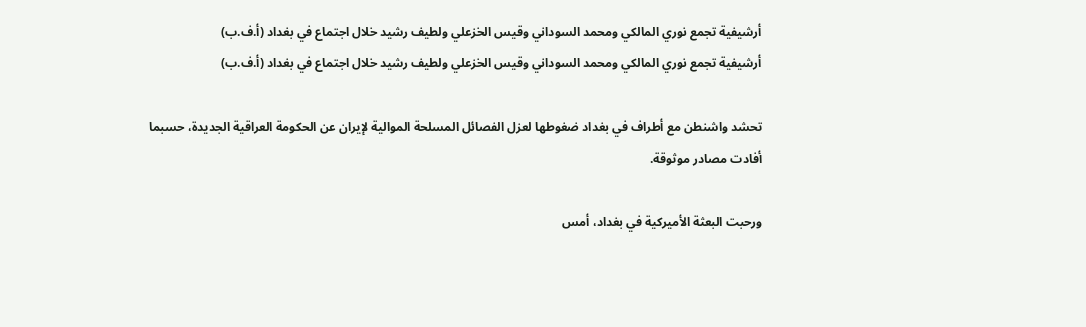أرشيفية تجمع نوري المالكي ومحمد السوداني وقيس الخزعلي ولطيف رشيد خلال اجتماع في بغداد (أ.ف.ب)
أرشيفية تجمع نوري المالكي ومحمد السوداني وقيس الخزعلي ولطيف رشيد خلال اجتماع في بغداد (أ.ف.ب)

تحشد واشنطن مع أطراف في بغداد ضغوطها لعزل الفصائل المسلحة الموالية لإيران عن الحكومة العراقية الجديدة، حسبما أفادت مصادر موثوقة.

ورحبت البعثة الأميركية في بغداد، أمس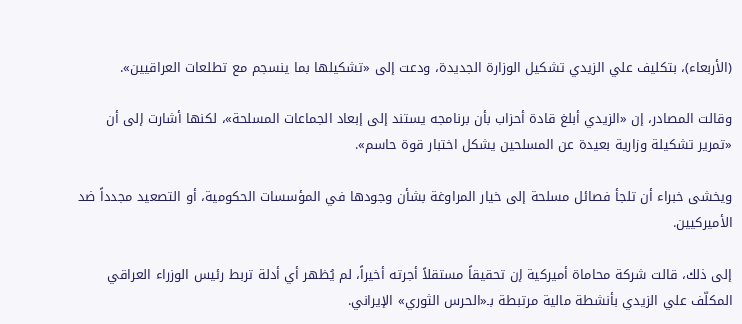(الأربعاء)، بتكليف علي الزيدي تشكيل الوزارة الجديدة، ودعت إلى «تشكيلها بما ينسجم مع تطلعات العراقيين».

وقالت المصادر، إن «الزيدي أبلغ قادة أحزاب بأن برنامجه يستند إلى إبعاد الجماعات المسلحة»، لكنها أشارت إلى أن «تمرير تشكيلة وزارية بعيدة عن المسلحين يشكل اختبار قوة حاسم».

ويخشى خبراء أن تلجأ فصائل مسلحة إلى خيار المراوغة بشأن وجودها في المؤسسات الحكومية، أو التصعيد مجدداً ضد الأميركيين.

إلى ذلك، قالت شركة محاماة أميركية إن تحقيقاً مستقلاً أجرته أخيراً، لم يُظهر أي أدلة تربط رئيس الوزراء العراقي المكلّف علي الزيدي بأنشطة مالية مرتبطة بـ«الحرس الثوري» الإيراني.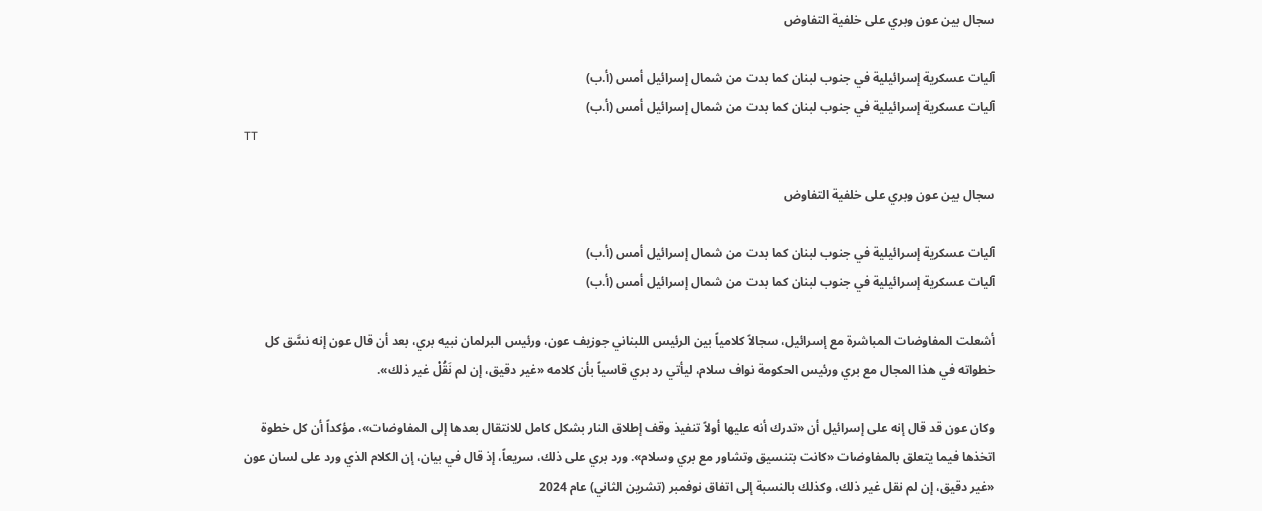سجال بين عون وبري على خلفية التفاوض

آليات عسكرية إسرائيلية في جنوب لبنان كما بدت من شمال إسرائيل أمس (أ.ب)
آليات عسكرية إسرائيلية في جنوب لبنان كما بدت من شمال إسرائيل أمس (أ.ب)
TT

سجال بين عون وبري على خلفية التفاوض

آليات عسكرية إسرائيلية في جنوب لبنان كما بدت من شمال إسرائيل أمس (أ.ب)
آليات عسكرية إسرائيلية في جنوب لبنان كما بدت من شمال إسرائيل أمس (أ.ب)

أشعلت المفاوضات المباشرة مع إسرائيل، سجالاً كلامياً بين الرئيس اللبناني جوزيف عون، ورئيس البرلمان نبيه بري، بعد أن قال عون إنه نسَّق كل خطواته في هذا المجال مع بري ورئيس الحكومة نواف سلام، ليأتي رد بري قاسياً بأن كلامه «غير دقيق، إن لم نَقُلْ غير ذلك».

وكان عون قد قال إنه على إسرائيل أن «تدرك أنه عليها أولاً تنفيذ وقف إطلاق النار بشكل كامل للانتقال بعدها إلى المفاوضات»، مؤكداً أن كل خطوة اتخذها فيما يتعلق بالمفاوضات «كانت بتنسيق وتشاور مع بري وسلام». ورد بري على ذلك، سريعاً، إذ قال في بيان، إن الكلام الذي ورد على لسان عون «غير دقيق، إن لم نقل غير ذلك، وكذلك بالنسبة إلى اتفاق نوفمبر (تشرين الثاني) عام 2024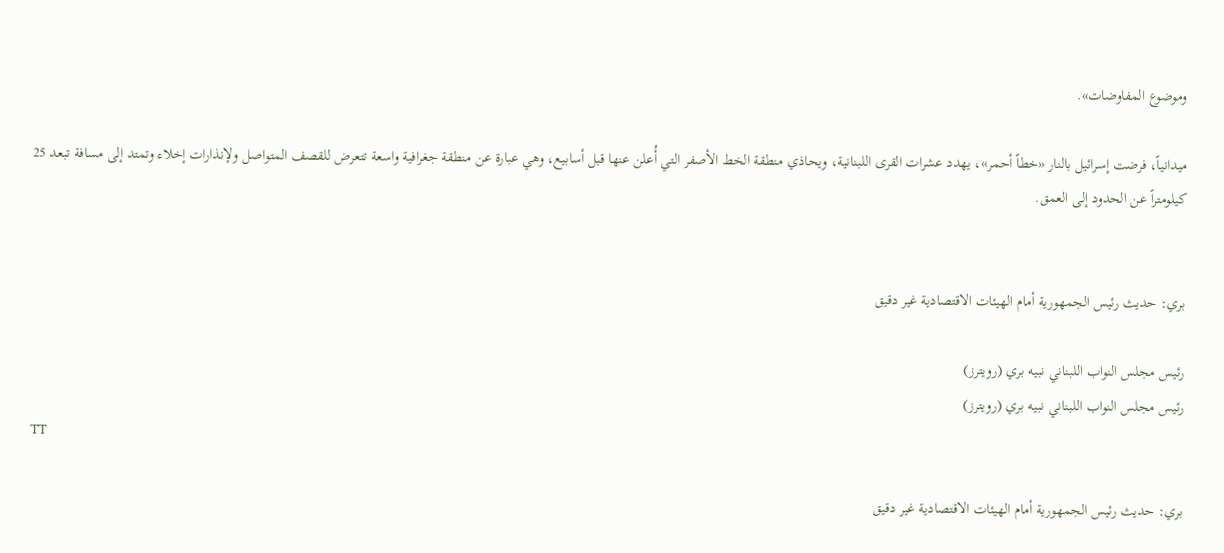وموضوع المفاوضات».

ميدانياً، فرضت إسرائيل بالنار «خطاً أحمر»، يهدد عشرات القرى اللبنانية، ويحاذي منطقة الخط الأصفر التي أُعلن عنها قبل أسابيع، وهي عبارة عن منطقة جغرافية واسعة تتعرض للقصف المتواصل ولإنذارات إخلاء وتمتد إلى مسافة تبعد 25 كيلومتراً عن الحدود إلى العمق.


بري: حديث رئيس الجمهورية أمام الهيئات الاقتصادية غير دقيق

رئيس مجلس النواب اللبناني نبيه بري (رويترز)
رئيس مجلس النواب اللبناني نبيه بري (رويترز)
TT

بري: حديث رئيس الجمهورية أمام الهيئات الاقتصادية غير دقيق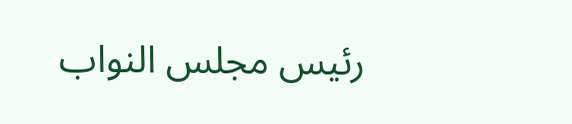رئيس مجلس النواب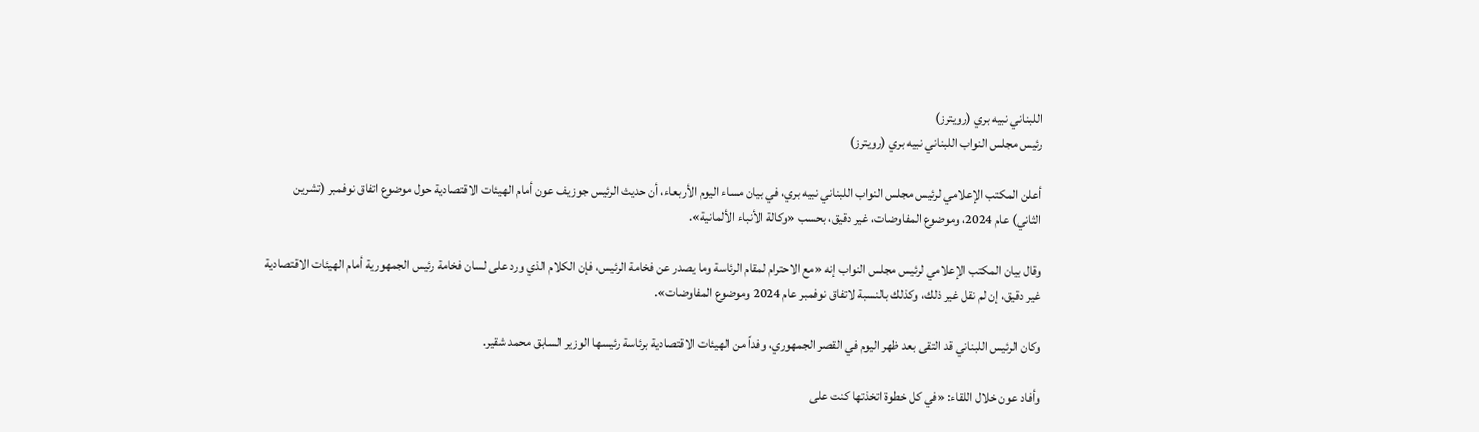اللبناني نبيه بري (رويترز)
رئيس مجلس النواب اللبناني نبيه بري (رويترز)

أعلن المكتب الإعلامي لرئيس مجلس النواب اللبناني نبيه بري، في بيان مساء اليوم الأربعاء، أن حديث الرئيس جوزيف عون أمام الهيئات الاقتصادية حول موضوع اتفاق نوفمبر (تشرين الثاني) عام 2024، وموضوع المفاوضات، غير دقيق، بحسب «وكالة الأنباء الألمانية».

وقال بيان المكتب الإعلامي لرئيس مجلس النواب إنه «مع الاحترام لمقام الرئاسة وما يصدر عن فخامة الرئيس، فإن الكلام الذي ورد على لسان فخامة رئيس الجمهورية أمام الهيئات الاقتصادية غير دقيق، إن لم نقل غير ذلك، وكذلك بالنسبة لاتفاق نوفمبر عام 2024 وموضوع المفاوضات».

وكان الرئيس اللبناني قد التقى بعد ظهر اليوم في القصر الجمهوري، وفداً من الهيئات الاقتصادية برئاسة رئيسها الوزير السابق محمد شقير.

وأفاد عون خلال اللقاء: «في كل خطوة اتخذتها كنت على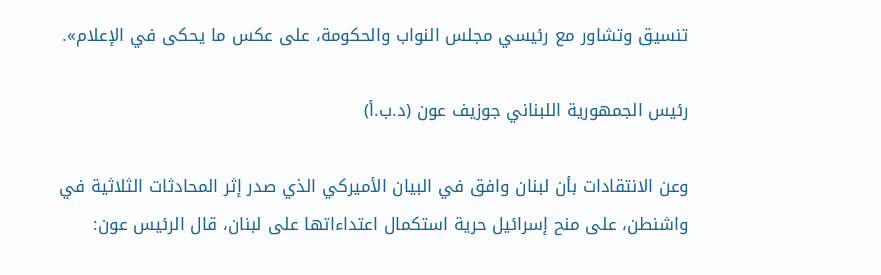تنسيق وتشاور مع رئيسي مجلس النواب والحكومة، على عكس ما يحكى في الإعلام».

رئيس الجمهورية اللبناني جوزيف عون (د.ب.أ)

وعن الانتقادات بأن لبنان وافق في البيان الأميركي الذي صدر إثر المحادثات الثلاثية في واشنطن، على منح إسرائيل حرية استكمال اعتداءاتها على لبنان، قال الرئيس عون: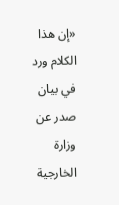«إن هذا الكلام ورد في بيان صدر عن وزارة الخارجية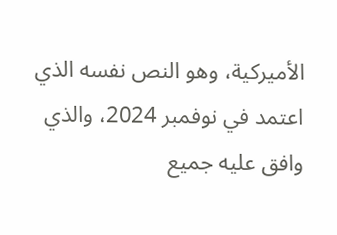الأميركية، وهو النص نفسه الذي اعتمد في نوفمبر 2024، والذي وافق عليه جميع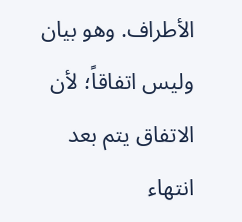الأطراف. وهو بيان وليس اتفاقاً؛ لأن الاتفاق يتم بعد انتهاء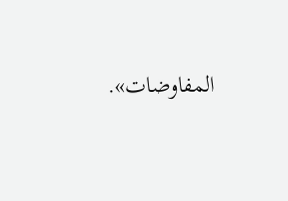المفاوضات».